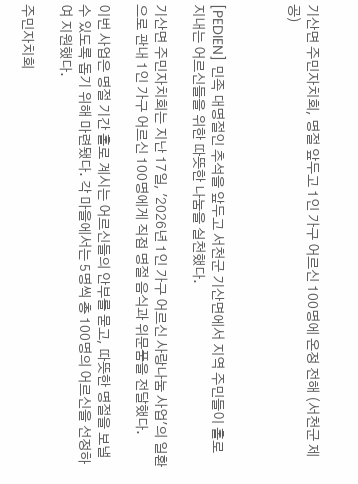기산면 주민자치회, 명절 앞두고 1인 가구 어르신 100명에 온정 전해 (서천군 제공)



[PEDIEN] 민족 대명절인 추석을 앞두고 서천군 기산면에서 지역 주민들이 홀로 지내는 어르신들을 위한 따뜻한 나눔을 실천했다.

기산면 주민자치회는 지난 17일, '2026년 1인 가구 어르신 사랑나눔 사업'의 일환으로 관내 1인 가구 어르신 100명에게 직접 명절 음식과 위문품을 전달했다.

이번 사업은 명절 기간 홀로 계시는 어르신들의 안부를 묻고, 따뜻한 명절을 보낼 수 있도록 돕기 위해 마련됐다. 각 마을에서는 5명씩 총 100명의 어르신을 선정하여 지원했다.

주민자치회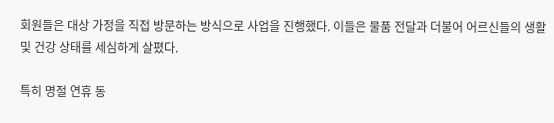회원들은 대상 가정을 직접 방문하는 방식으로 사업을 진행했다. 이들은 물품 전달과 더불어 어르신들의 생활 및 건강 상태를 세심하게 살폈다.

특히 명절 연휴 동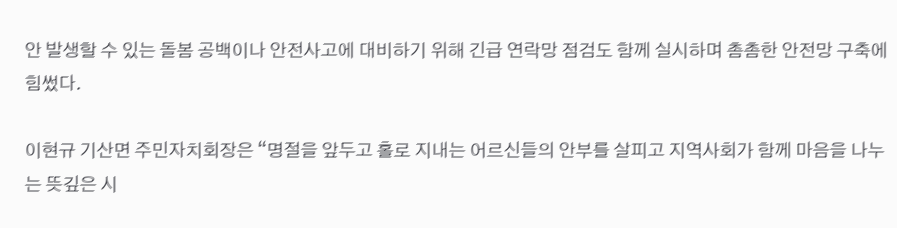안 발생할 수 있는 돌봄 공백이나 안전사고에 대비하기 위해 긴급 연락망 점검도 함께 실시하며 촘촘한 안전망 구축에 힘썼다.

이현규 기산면 주민자치회장은 “명절을 앞두고 홀로 지내는 어르신들의 안부를 살피고 지역사회가 함께 마음을 나누는 뜻깊은 시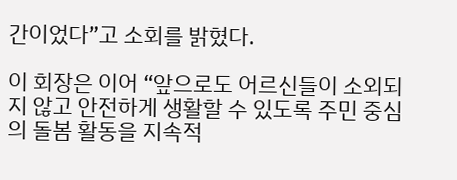간이었다”고 소회를 밝혔다.

이 회장은 이어 “앞으로도 어르신들이 소외되지 않고 안전하게 생활할 수 있도록 주민 중심의 돌봄 활동을 지속적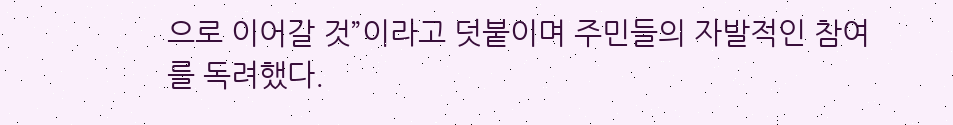으로 이어갈 것”이라고 덧붙이며 주민들의 자발적인 참여를 독려했다.